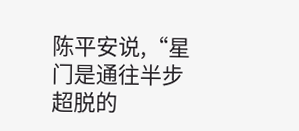陈平安说,“星门是通往半步超脱的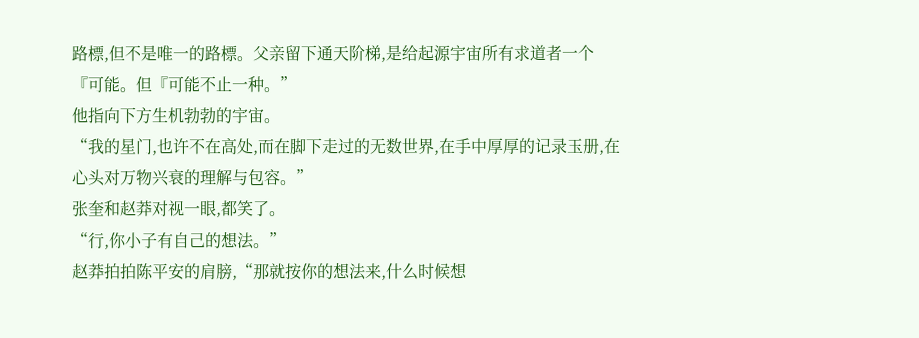路標,但不是唯一的路標。父亲留下通天阶梯,是给起源宇宙所有求道者一个『可能。但『可能不止一种。”
他指向下方生机勃勃的宇宙。
“我的星门,也许不在高处,而在脚下走过的无数世界,在手中厚厚的记录玉册,在心头对万物兴衰的理解与包容。”
张奎和赵莽对视一眼,都笑了。
“行,你小子有自己的想法。”
赵莽拍拍陈平安的肩膀,“那就按你的想法来,什么时候想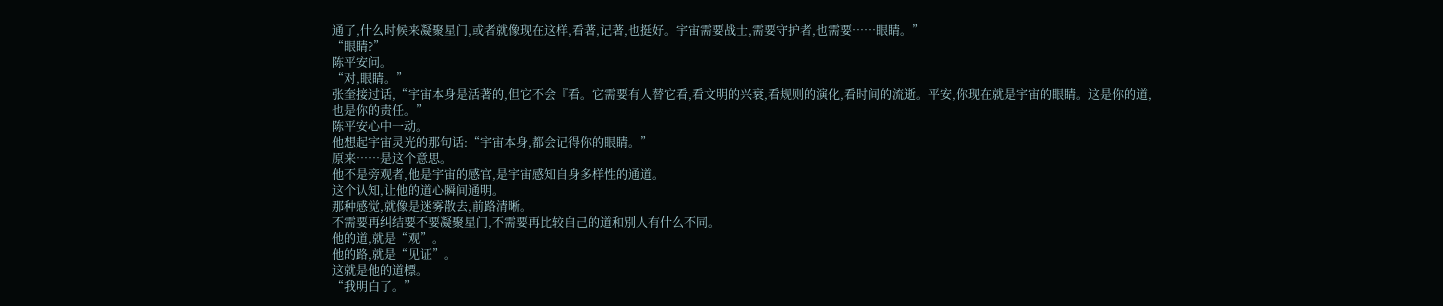通了,什么时候来凝聚星门,或者就像现在这样,看著,记著,也挺好。宇宙需要战士,需要守护者,也需要……眼睛。”
“眼睛?”
陈平安问。
“对,眼睛。”
张奎接过话,“宇宙本身是活著的,但它不会『看。它需要有人替它看,看文明的兴衰,看规则的演化,看时间的流逝。平安,你现在就是宇宙的眼睛。这是你的道,也是你的责任。”
陈平安心中一动。
他想起宇宙灵光的那句话:“宇宙本身,都会记得你的眼睛。”
原来……是这个意思。
他不是旁观者,他是宇宙的感官,是宇宙感知自身多样性的通道。
这个认知,让他的道心瞬间通明。
那种感觉,就像是迷雾散去,前路清晰。
不需要再纠结要不要凝聚星门,不需要再比较自己的道和別人有什么不同。
他的道,就是“观”。
他的路,就是“见证”。
这就是他的道標。
“我明白了。”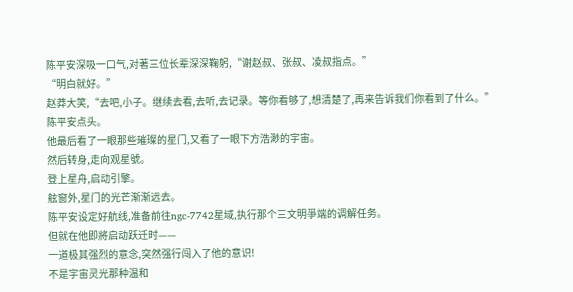陈平安深吸一口气,对著三位长辈深深鞠躬,“谢赵叔、张叔、凌叔指点。”
“明白就好。”
赵莽大笑,“去吧,小子。继续去看,去听,去记录。等你看够了,想清楚了,再来告诉我们你看到了什么。”
陈平安点头。
他最后看了一眼那些璀璨的星门,又看了一眼下方浩渺的宇宙。
然后转身,走向观星號。
登上星舟,启动引擎。
舷窗外,星门的光芒渐渐远去。
陈平安设定好航线,准备前往ngc-7742星域,执行那个三文明爭端的调解任务。
但就在他即將启动跃迁时——
一道极其强烈的意念,突然强行闯入了他的意识!
不是宇宙灵光那种温和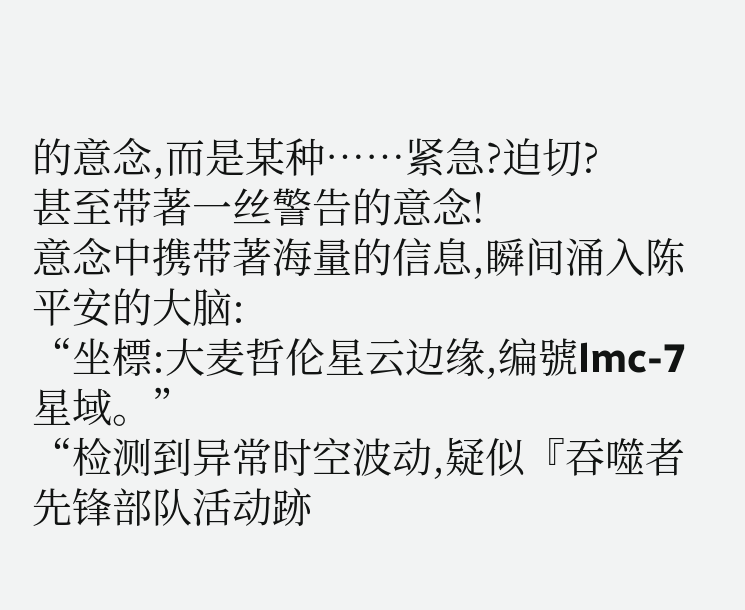的意念,而是某种……紧急?迫切?
甚至带著一丝警告的意念!
意念中携带著海量的信息,瞬间涌入陈平安的大脑:
“坐標:大麦哲伦星云边缘,编號lmc-7星域。”
“检测到异常时空波动,疑似『吞噬者先锋部队活动跡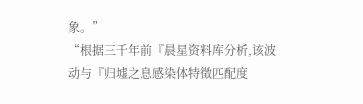象。”
“根据三千年前『晨星资料库分析,该波动与『归墟之息感染体特徵匹配度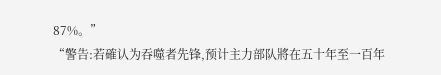87%。”
“警告:若確认为吞噬者先锋,预计主力部队將在五十年至一百年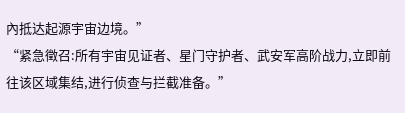內抵达起源宇宙边境。”
“紧急徵召:所有宇宙见证者、星门守护者、武安军高阶战力,立即前往该区域集结,进行侦查与拦截准备。”